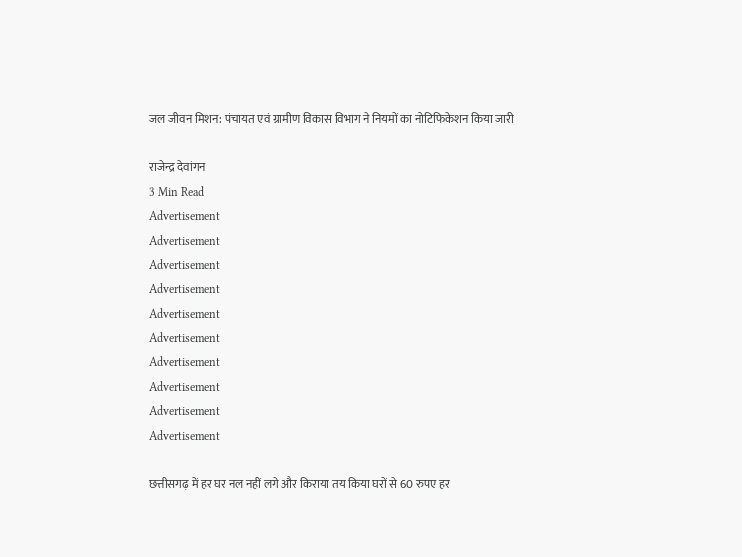जल जीवन मिशन: पंचायत एवं ग्रामीण विकास विभाग ने नियमों का नोटिफिकेशन किया जारी

राजेन्द्र देवांगन
3 Min Read
Advertisement
Advertisement
Advertisement
Advertisement
Advertisement
Advertisement
Advertisement
Advertisement
Advertisement
Advertisement

छत्तीसगढ़ में हर घर नल नहीं लगे और किराया तय किया घरों से ‌60 रुपए हर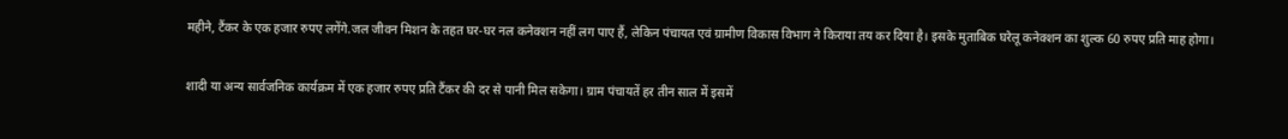महीने, टैंकर के एक हजार रुपए लगेंगे.जल जीवन मिशन के तहत घर-घर नल कनेक्शन नहीं लग पाए हैं, लेकिन पंचायत एवं ग्रामीण विकास विभाग ने किराया तय कर दिया है। इसके मुताबिक घरेलू कनेक्शन का शुल्क 60 रुपए प्रति माह होगा।

शादी या अन्य सार्वजनिक कार्यक्रम में एक हजार रुपए प्रति टैंकर की दर से पानी मिल सकेगा। ग्राम पंचायतें हर तीन साल में इसमें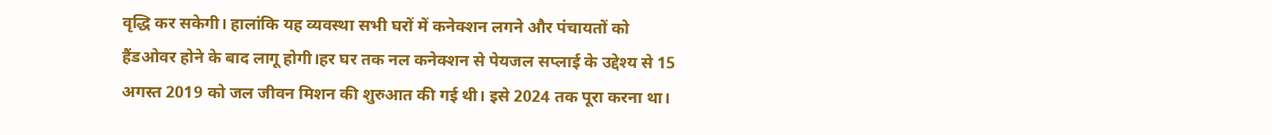वृद्धि कर सकेगी। हालांकि यह व्यवस्था सभी घरों में कनेक्शन लगने और पंचायतों को हैंडओवर होने के बाद लागू होगी।हर घर तक नल कनेक्शन से पेयजल सप्लाई के उद्देश्य से 15 अगस्त 2019 को जल जीवन मिशन की शुरुआत की गई थी। इसे 2024 तक पूरा करना था।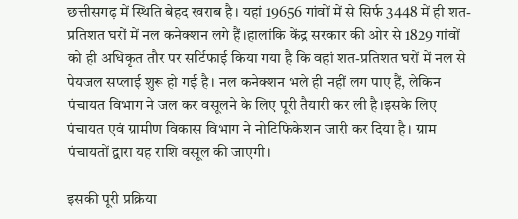छत्तीसगढ़ में स्थिति बेहद खराब है। यहां 19656 गांवों में से सिर्फ 3448 में ही शत-प्रतिशत घरों में नल कनेक्शन लगे हैं।हालांकि केंद्र सरकार की ओर से 1829 गांवों को ही अधिकृत तौर पर सर्टिफाई किया गया है कि वहां शत-प्रतिशत घरों में नल से पेयजल सप्लाई शुरू हो गई है। नल कनेक्शन भले ही नहीं लग पाए हैं, लेकिन पंचायत विभाग ने जल कर वसूलने के लिए पूरी तैयारी कर ली है।इसके लिए पंचायत एवं ग्रामीण विकास विभाग ने नोटिफिकेशन जारी कर दिया है। ग्राम पंचायतों द्वारा यह राशि वसूल की जाएगी।

इसकी पूरी प्रक्रिया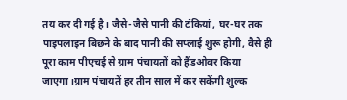तय कर दी गई है। जैसे-जैसे पानी की टंकियां, घर-घर तक पाइपलाइन बिछने के बाद पानी की सप्लाई शुरू होगी, वैसे ही पूरा काम पीएचई से ग्राम पंचायतों को हैंडओवर किया जाएगा।ग्राम पंचायतें हर तीन साल में कर सकेंगी शुल्क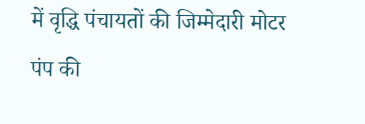में वृद्धि पंचायतों की जिम्मेदारी मोटर पंप की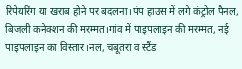रिपेयरिंग या खराब होने पर बदलना।पंप हाउस में लगे कंट्रोल पैनल, बिजली कनेक्शन की मरम्मत।गांव में पाइपलाइन की मरम्मत, नई पाइपलाइन का विस्तार।नल, चबूतरा व स्टैंड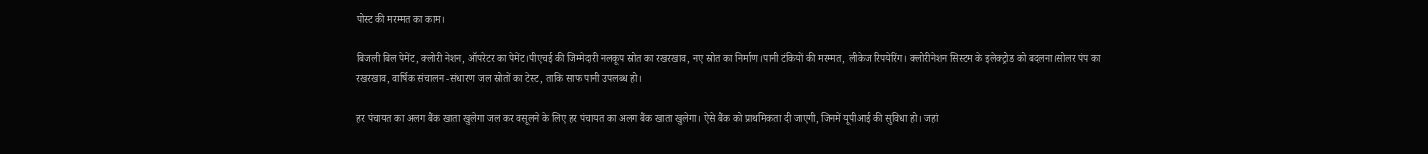पोस्ट की मरम्मत का काम।

बिजली बिल पेमेंट, क्लोरी नेशन, ऑपरेटर का पेमेंट।पीएचई की जिम्मेदारी नलकूप स्रोत का रखरखाव, नए स्रोत का निर्माण।पानी टंकियों की मरम्मत, लीकेज रिपयेरिंग। क्लोरीनेशन सिस्टम के इलेक्ट्रोड को बदलना।सोलर पंप का रखरखाव, वार्षिक संचालन -संधारण जल स्रोतों का टेस्ट, ताकि साफ पानी उपलब्ध हो।

हर पंचायत का अलग बैंक खाता खुलेगा जल कर वसूलने के लिए हर पंचायत का अलग बैंक खाता खुलेगा। ऐसे बैंक को प्राथमिकता दी जाएगी, जिनमें यूपीआई की सुविधा हो। जहां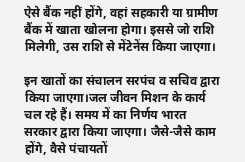ऐसे बैंक नहीं होंगे, वहां सहकारी या ग्रामीण बैंक में खाता खोलना होगा। इससे जो राशि मिलेगी, उस राशि से मेंटेनेंस किया जाएगा।

इन खातों का संचालन सरपंच व सचिव द्वारा किया जाएगा।जल जीवन मिशन के कार्य चल रहे हैं। समय में का निर्णय भारत सरकार द्वारा किया जाएगा। जैसे-जैसे काम होंगे, वैसे पंचायतों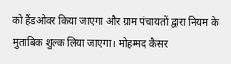को हैंडओवर किया जाएगा और ग्राम पंचायतों द्वारा नियम के मुताबिक शुल्क लिया जाएगा। मोहम्मद कैसर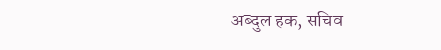अब्दुल हक, सचिव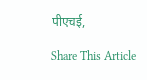पीएचई,

Share This Article